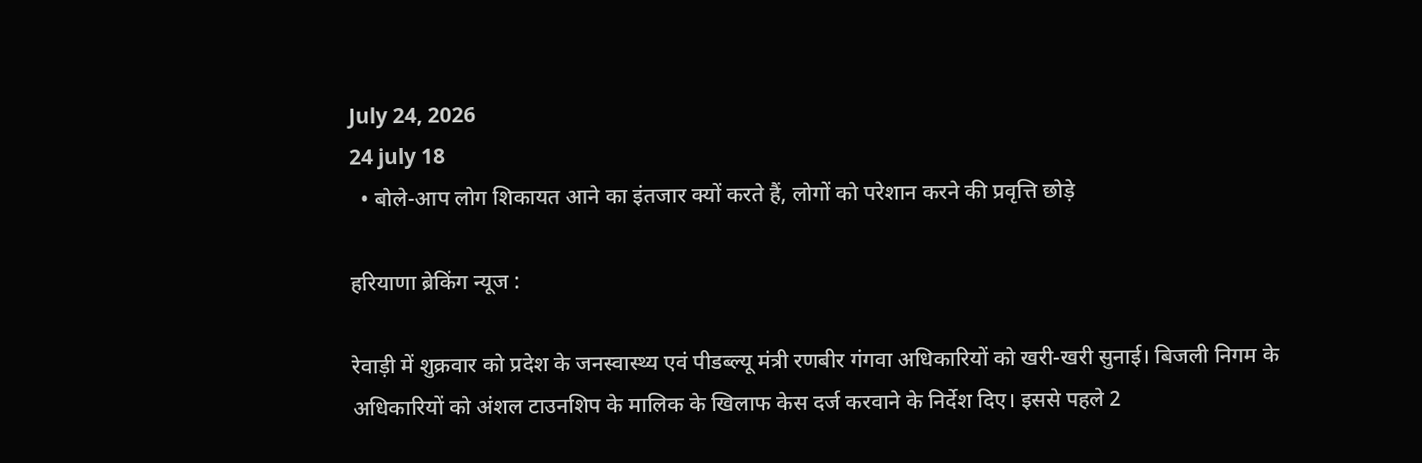July 24, 2026
24 july 18
  • बोले-आप लोग शिकायत आने का इंतजार क्यों करते हैं, लोगों को परेशान करने की प्रवृत्ति छोड़े

हरियाणा ब्रेकिंग न्यूज :

रेवाड़ी में शुक्रवार को प्रदेश के जनस्वास्थ्य एवं पीडब्ल्यू मंत्री रणबीर गंगवा अधिकारियों को खरी-खरी सुनाई। बिजली निगम के अधिकारियों को अंशल टाउनशिप के मालिक के खिलाफ केस दर्ज करवाने के निर्देश दिए। इससे पहले 2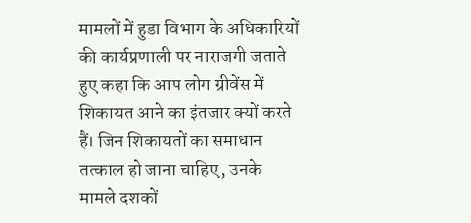मामलों में हुडा विभाग के अधिकारियों की कार्यप्रणाली पर नाराजगी जताते हुए कहा कि आप लोग ग्रीवेंस में शिकायत आने का इंतजार क्यों करते हैं। जिन शिकायतों का समाधान तत्काल हो जाना चाहिए, उनके मामले दशकों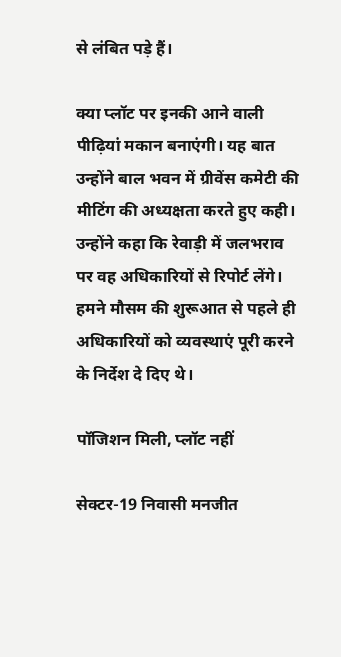से लंबित पड़े हैं।

क्या प्लॉट पर इनकी आने वाली पीढ़ियां मकान बनाएंगी। यह बात उन्होंने बाल भवन में ग्रीवेंस कमेटी की मीटिंग की अध्यक्षता करते हुए कही। उन्होंने कहा कि रेवाड़ी में जलभराव पर वह अधिकारियों से रिपोर्ट लेंगे। हमने मौसम की शुरूआत से पहले ही अधिकारियों को व्यवस्थाएं पूरी करने के निर्देश दे दिए थे।

पॉजिशन मिली, प्लॉट नहीं

सेक्टर-19 निवासी मनजीत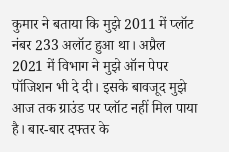कुमार ने बताया कि मुझे 2011 में प्लॉट नंबर 233 अलॉट हुआ था। अप्रैल 2021 में विभाग ने मुझे ऑन पेपर पॉजिशन भी दे दी। इसके बावजूद मुझे आज तक ग्राउंड पर प्लॉट नहीं मिल पाया है। बार-बार दफ्तर के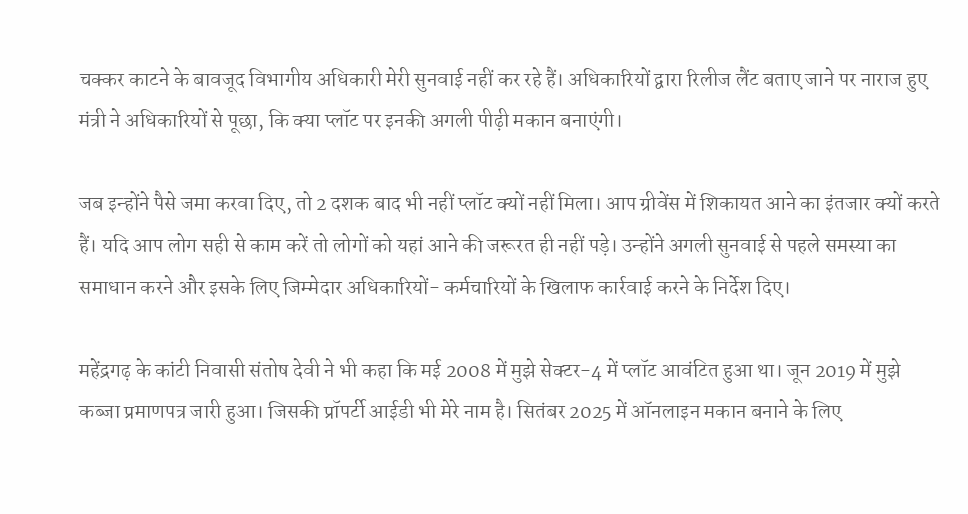चक्कर काटने के बावजूद विभागीय अधिकारी मेरी सुनवाई नहीं कर रहे हैं। अधिकारियों द्वारा रिलीज लैंट बताए जाने पर नाराज हुए मंत्री ने अधिकारियों से पूछा, कि क्या प्लॉट पर इनकी अगली पीढ़ी मकान बनाएंगी।

जब इन्होंने पैसे जमा करवा दिए, तो 2 दशक बाद भी नहीं प्लॉट क्यों नहीं मिला। आप ग्रीवेंस में शिकायत आने का इंतजार क्यों करते हैं। यदि आप लोग सही से काम करें तो लोगों को यहां आने की जरूरत ही नहीं पड़े। उन्होंने अगली सुनवाई से पहले समस्या का समाधान करने और इसके लिए जिम्मेदार अधिकारियों- कर्मचारियों के खिलाफ कार्रवाई करने के निर्देश दिए।

महेंद्रगढ़ के कांटी निवासी संतोष देवी ने भी कहा कि मई 2008 में मुझे सेक्टर-4 में प्लॉट आवंटित हुआ था। जून 2019 में मुझे कब्जा प्रमाणपत्र जारी हुआ। जिसकी प्रॉपर्टी आईडी भी मेरे नाम है। सितंबर 2025 में ऑनलाइन मकान बनाने के लिए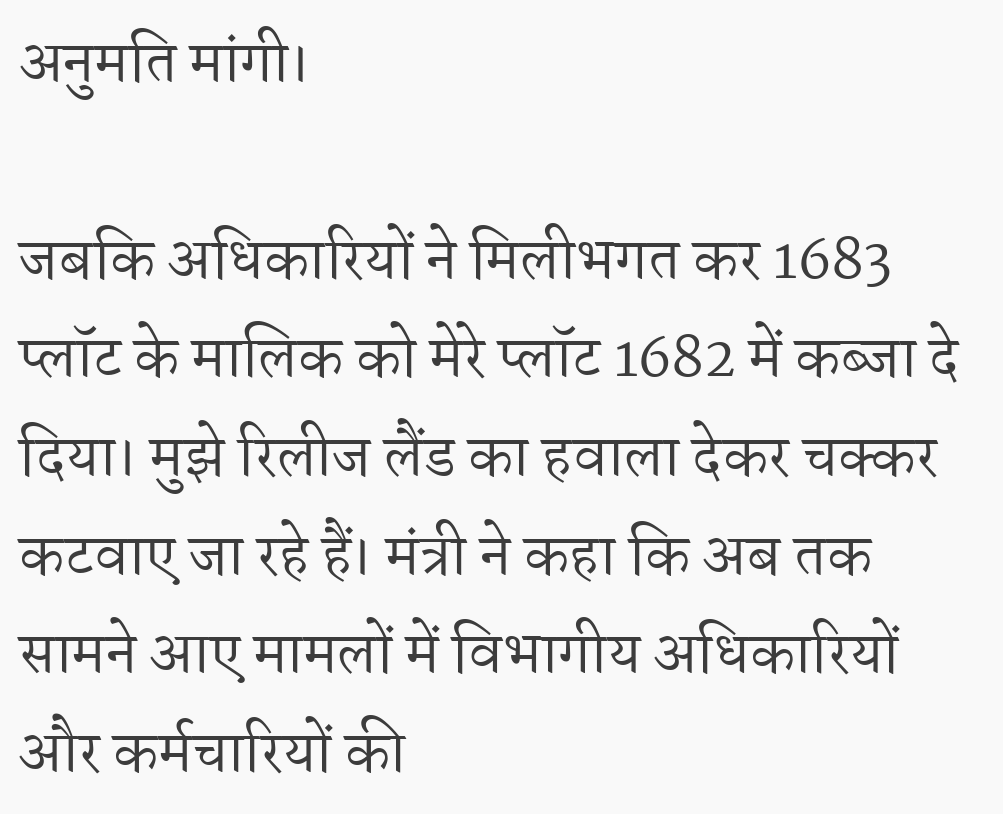अनुमति मांगी।

जबकि अधिकारियों ने मिलीभगत कर 1683 प्लॉट के मालिक को मेरे प्लॉट 1682 में कब्जा दे दिया। मुझे रिलीज लैंड का हवाला देकर चक्कर कटवाए जा रहे हैं। मंत्री ने कहा कि अब तक सामने आए मामलों में विभागीय अधिकारियों और कर्मचारियों की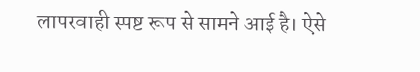लापरवाही स्पष्ट रूप से सामने आई है। ऐसे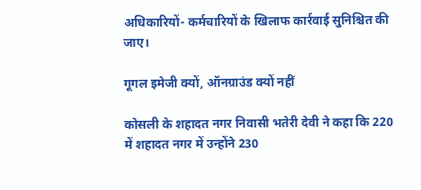अधिकारियों- कर्मचारियों के खिलाफ कार्रवाई सुनिश्चित की जाए।

गूगल इमेजी क्यों, ऑनग्राउंड क्यों नहीं

कोसली के शहादत नगर निवासी भतेरी देवी ने कहा कि 220 में शहादत नगर में उन्होंने 230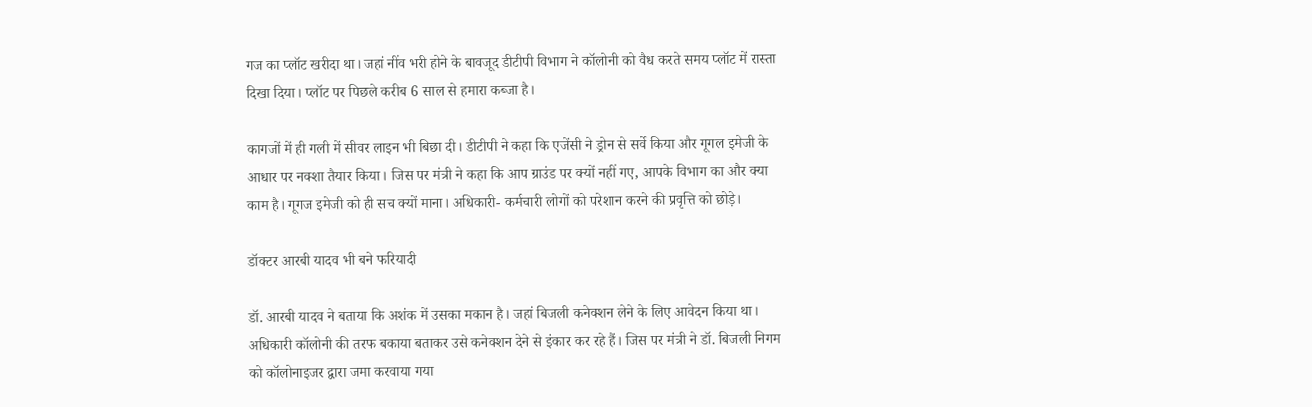गज का प्लॉट खरीदा था। जहां नींव भरी होने के बावजूद डीटीपी विभाग ने कॉलोनी को वैध करते समय प्लॉट में रास्ता दिखा दिया। प्लॉट पर पिछले करीब 6 साल से हमारा कब्जा है।

कागजों में ही गली में सीवर लाइन भी बिछा दी। डीटीपी ने कहा कि एजेंसी ने ड्रोन से सर्वे किया और गूगल इमेजी के आधार पर नक्शा तैयार किया। जिस पर मंत्री ने कहा कि आप ग्राउंड पर क्यों नहीं गए, आपके विभाग का और क्या काम है। गूगज इमेजी को ही सच क्यों माना। अधिकारी- कर्मचारी लोगों को परेशान करने की प्रवृत्ति को छोड़े।

डॉक्टर आरबी यादव भी बने फरियादी

डॉ. आरबी यादव ने बताया कि अशंक में उसका मकान है। जहां बिजली कनेक्शन लेने के लिए आवेदन किया था। अधिकारी कॉलोनी की तरफ बकाया बताकर उसे कनेक्शन देने से इंकार कर रहे हैं। जिस पर मंत्री ने डॉ. बिजली निगम को कॉलोनाइजर द्वारा जमा करवाया गया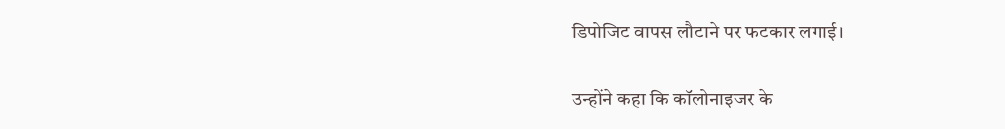डिपोजिट वापस लौटाने पर फटकार लगाई।

उन्होंने कहा कि कॉलोनाइजर के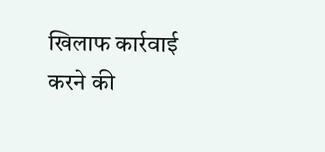खिलाफ कार्रवाई करने की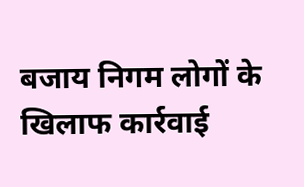बजाय निगम लोगों के खिलाफ कार्रवाई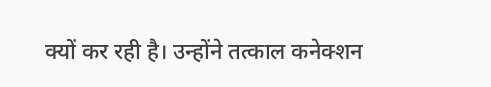क्यों कर रही है। उन्होंने तत्काल कनेक्शन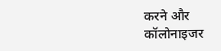करने और कॉलोनाइजर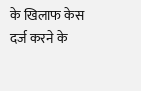के खिलाफ केस दर्ज करने के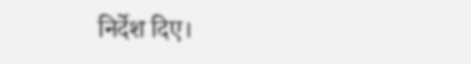निर्देश दिए।